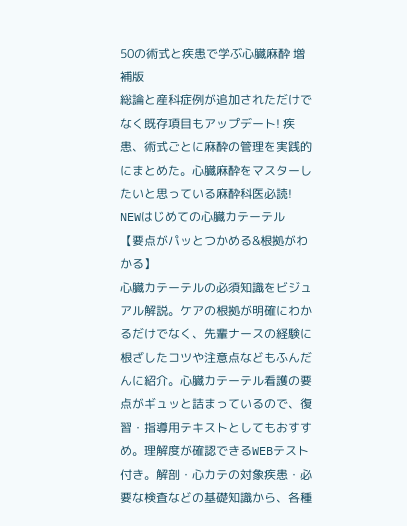50の術式と疾患で学ぶ心臓麻酔 増補版
総論と産科症例が追加されただけでなく既存項目もアップデート! 疾患、術式ごとに麻酔の管理を実践的にまとめた。心臓麻酔をマスターしたいと思っている麻酔科医必読!
NEWはじめての心臓カテーテル
【要点がパッとつかめる&根拠がわかる】
心臓カテーテルの必須知識をビジュアル解説。ケアの根拠が明確にわかるだけでなく、先輩ナースの経験に根ざしたコツや注意点などもふんだんに紹介。心臓カテーテル看護の要点がギュッと詰まっているので、復習・指導用テキストとしてもおすすめ。理解度が確認できるWEBテスト付き。解剖・心カテの対象疾患・必要な検査などの基礎知識から、各種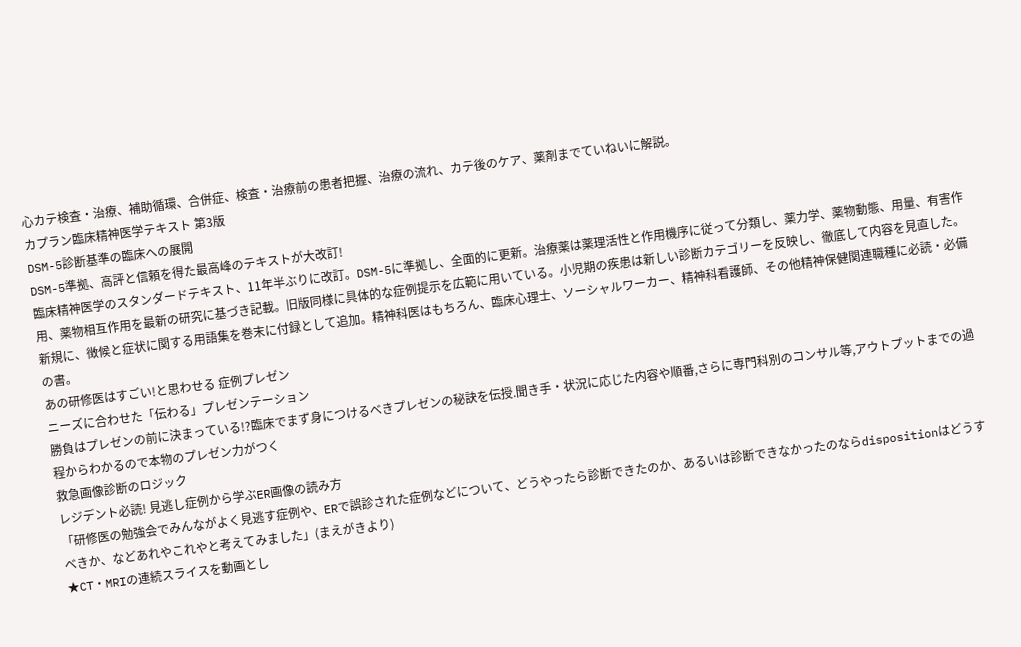心カテ検査・治療、補助循環、合併症、検査・治療前の患者把握、治療の流れ、カテ後のケア、薬剤までていねいに解説。
カプラン臨床精神医学テキスト 第3版
DSM-5診断基準の臨床への展開
DSM-5準拠、高評と信頼を得た最高峰のテキストが大改訂!
臨床精神医学のスタンダードテキスト、11年半ぶりに改訂。DSM-5に準拠し、全面的に更新。治療薬は薬理活性と作用機序に従って分類し、薬力学、薬物動態、用量、有害作用、薬物相互作用を最新の研究に基づき記載。旧版同様に具体的な症例提示を広範に用いている。小児期の疾患は新しい診断カテゴリーを反映し、徹底して内容を見直した。新規に、徴候と症状に関する用語集を巻末に付録として追加。精神科医はもちろん、臨床心理士、ソーシャルワーカー、精神科看護師、その他精神保健関連職種に必読・必備の書。
あの研修医はすごい!と思わせる 症例プレゼン
ニーズに合わせた「伝わる」プレゼンテーション
勝負はプレゼンの前に決まっている!?臨床でまず身につけるべきプレゼンの秘訣を伝授.聞き手・状況に応じた内容や順番,さらに専門科別のコンサル等,アウトプットまでの過程からわかるので本物のプレゼン力がつく
救急画像診断のロジック
レジデント必読! 見逃し症例から学ぶER画像の読み方
「研修医の勉強会でみんながよく見逃す症例や、ERで誤診された症例などについて、どうやったら診断できたのか、あるいは診断できなかったのならdispositionはどうすべきか、などあれやこれやと考えてみました」(まえがきより)
★CT・MRIの連続スライスを動画とし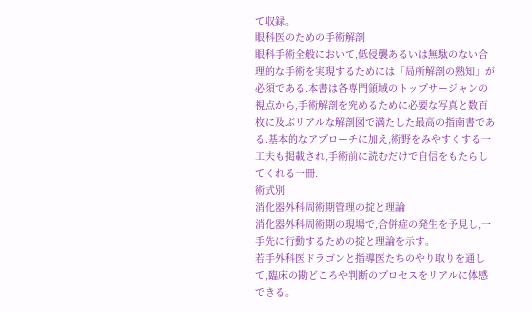て収録。
眼科医のための手術解剖
眼科手術全般において,低侵襲あるいは無駄のない合理的な手術を実現するためには「局所解剖の熟知」が必須である.本書は各専門領域のトップサージャンの視点から,手術解剖を究めるために必要な写真と数百枚に及ぶリアルな解剖図で満たした最高の指南書である.基本的なアプローチに加え,術野をみやすくする一工夫も掲載され,手術前に読むだけで自信をもたらしてくれる一冊.
術式別
消化器外科周術期管理の掟と理論
消化器外科周術期の現場で,合併症の発生を予見し,一手先に行動するための掟と理論を示す。
若手外科医ドラゴンと指導医たちのやり取りを通して,臨床の勘どころや判断のプロセスをリアルに体感できる。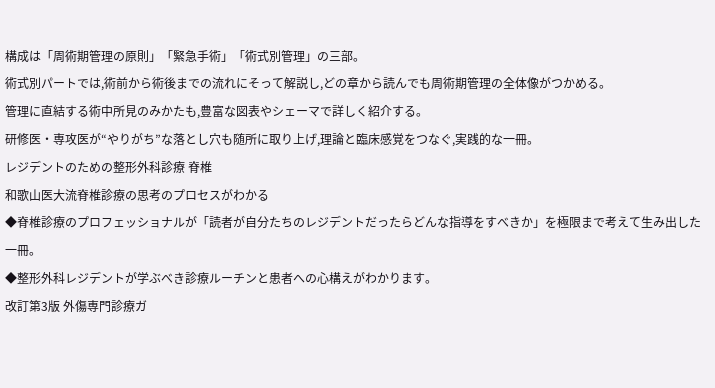構成は「周術期管理の原則」「緊急手術」「術式別管理」の三部。
術式別パートでは,術前から術後までの流れにそって解説し,どの章から読んでも周術期管理の全体像がつかめる。
管理に直結する術中所見のみかたも,豊富な図表やシェーマで詳しく紹介する。
研修医・専攻医が“やりがち”な落とし穴も随所に取り上げ,理論と臨床感覚をつなぐ,実践的な一冊。
レジデントのための整形外科診療 脊椎
和歌山医大流脊椎診療の思考のプロセスがわかる
◆脊椎診療のプロフェッショナルが「読者が自分たちのレジデントだったらどんな指導をすべきか」を極限まで考えて生み出した一冊。
◆整形外科レジデントが学ぶべき診療ルーチンと患者への心構えがわかります。
改訂第3版 外傷専門診療ガ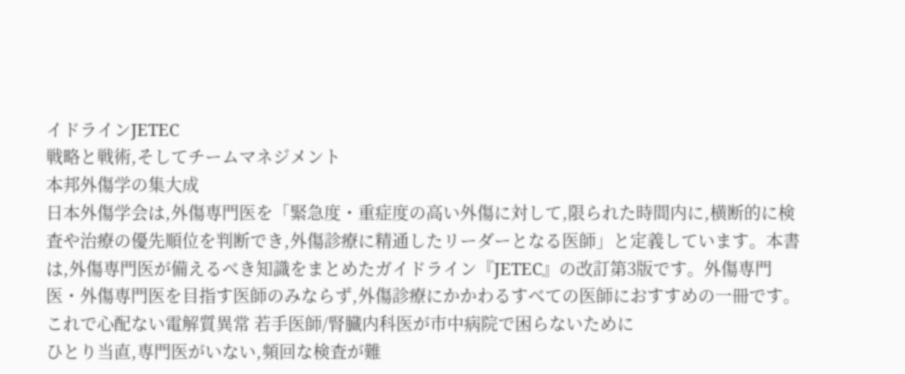イドラインJETEC
戦略と戦術,そしてチームマネジメント
本邦外傷学の集大成
日本外傷学会は,外傷専門医を「緊急度・重症度の高い外傷に対して,限られた時間内に,横断的に検査や治療の優先順位を判断でき,外傷診療に精通したリーダーとなる医師」と定義しています。本書は,外傷専門医が備えるべき知識をまとめたガイドライン『JETEC』の改訂第3版です。外傷専門医・外傷専門医を目指す医師のみならず,外傷診療にかかわるすべての医師におすすめの一冊です。
これで心配ない電解質異常 若手医師/腎臓内科医が市中病院で困らないために
ひとり当直,専門医がいない,頻回な検査が難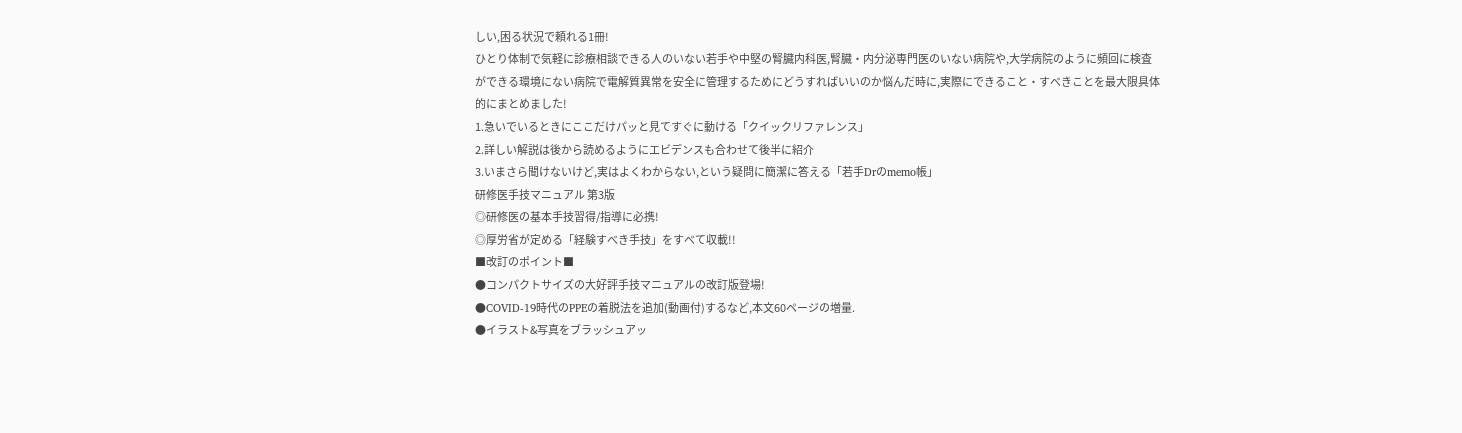しい,困る状況で頼れる1冊!
ひとり体制で気軽に診療相談できる人のいない若手や中堅の腎臓内科医,腎臓・内分泌専門医のいない病院や,大学病院のように頻回に検査ができる環境にない病院で電解質異常を安全に管理するためにどうすればいいのか悩んだ時に,実際にできること・すべきことを最大限具体的にまとめました!
1.急いでいるときにここだけパッと見てすぐに動ける「クイックリファレンス」
2.詳しい解説は後から読めるようにエビデンスも合わせて後半に紹介
3.いまさら聞けないけど,実はよくわからない,という疑問に簡潔に答える「若手Drのmemo帳」
研修医手技マニュアル 第3版
◎研修医の基本手技習得/指導に必携!
◎厚労省が定める「経験すべき手技」をすべて収載!!
■改訂のポイント■
●コンパクトサイズの大好評手技マニュアルの改訂版登場!
●COVID-19時代のPPEの着脱法を追加(動画付)するなど,本文60ページの増量.
●イラスト&写真をブラッシュアッ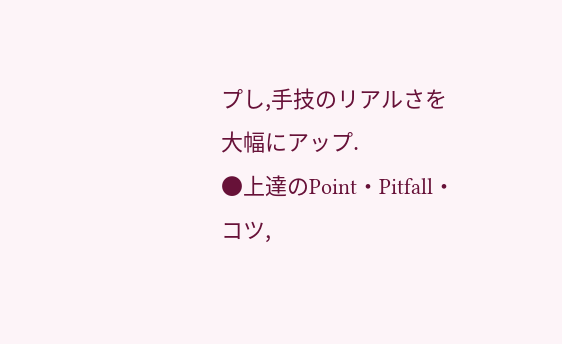プし,手技のリアルさを大幅にアップ.
●上達のPoint・Pitfall・コツ,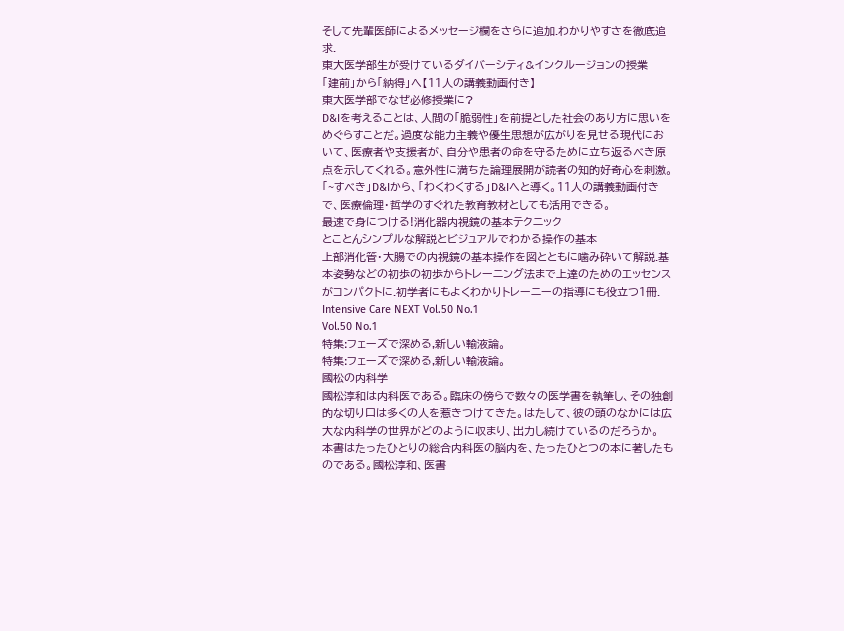そして先輩医師によるメッセージ欄をさらに追加.わかりやすさを徹底追求.
東大医学部生が受けているダイバーシティ&インクルージョンの授業
「建前」から「納得」へ【11人の講義動画付き】
東大医学部でなぜ必修授業に?
D&Iを考えることは、人間の「脆弱性」を前提とした社会のあり方に思いをめぐらすことだ。過度な能力主義や優生思想が広がりを見せる現代において、医療者や支援者が、自分や患者の命を守るために立ち返るべき原点を示してくれる。意外性に満ちた論理展開が読者の知的好奇心を刺激。「~すべき」D&Iから、「わくわくする」D&Iへと導く。11人の講義動画付きで、医療倫理・哲学のすぐれた教育教材としても活用できる。
最速で身につける!消化器内視鏡の基本テクニック
とことんシンプルな解説とビジュアルでわかる操作の基本
上部消化管・大腸での内視鏡の基本操作を図とともに噛み砕いて解説.基本姿勢などの初歩の初歩からトレーニング法まで上達のためのエッセンスがコンパクトに.初学者にもよくわかりトレーニーの指導にも役立つ1冊.
Intensive Care NEXT Vol.50 No.1
Vol.50 No.1
特集:フェーズで深める,新しい輸液論。
特集:フェーズで深める,新しい輸液論。
國松の内科学
國松淳和は内科医である。臨床の傍らで数々の医学書を執筆し、その独創的な切り口は多くの人を惹きつけてきた。はたして、彼の頭のなかには広大な内科学の世界がどのように収まり、出力し続けているのだろうか。
本書はたったひとりの総合内科医の脳内を、たったひとつの本に著したものである。國松淳和、医書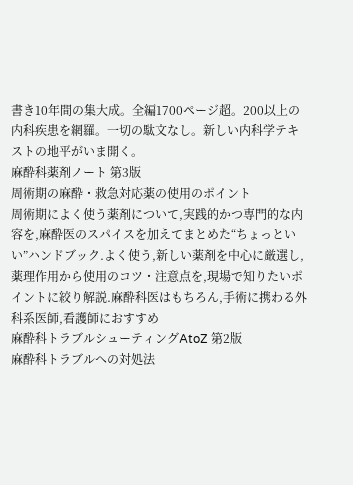書き10年間の集大成。全編1700ページ超。200以上の内科疾患を網羅。一切の駄文なし。新しい内科学テキストの地平がいま開く。
麻酔科薬剤ノート 第3版
周術期の麻酔・救急対応薬の使用のポイント
周術期によく使う薬剤について,実践的かつ専門的な内容を,麻酔医のスパイスを加えてまとめた“ちょっといい”ハンドブック.よく使う,新しい薬剤を中心に厳選し,薬理作用から使用のコツ・注意点を,現場で知りたいポイントに絞り解説.麻酔科医はもちろん,手術に携わる外科系医師,看護師におすすめ
麻酔科トラブルシューティングAtoZ 第2版
麻酔科トラブルへの対処法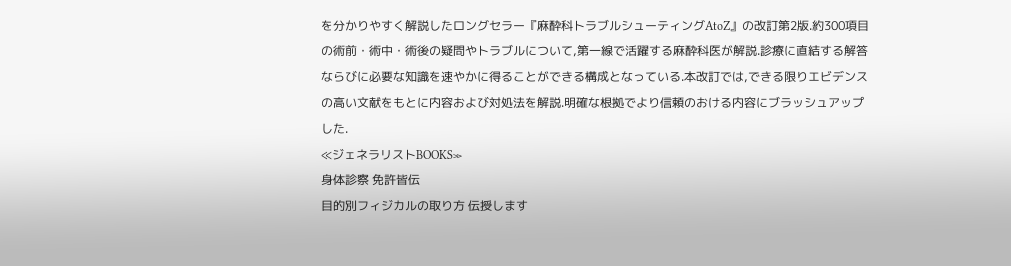を分かりやすく解説したロングセラー『麻酔科トラブルシューティングAtoZ』の改訂第2版.約300項目の術前・術中・術後の疑問やトラブルについて,第一線で活躍する麻酔科医が解説.診療に直結する解答ならびに必要な知識を速やかに得ることができる構成となっている.本改訂では,できる限りエビデンスの高い文献をもとに内容および対処法を解説.明確な根拠でより信頼のおける内容にブラッシュアップした.
≪ジェネラリストBOOKS≫
身体診察 免許皆伝
目的別フィジカルの取り方 伝授します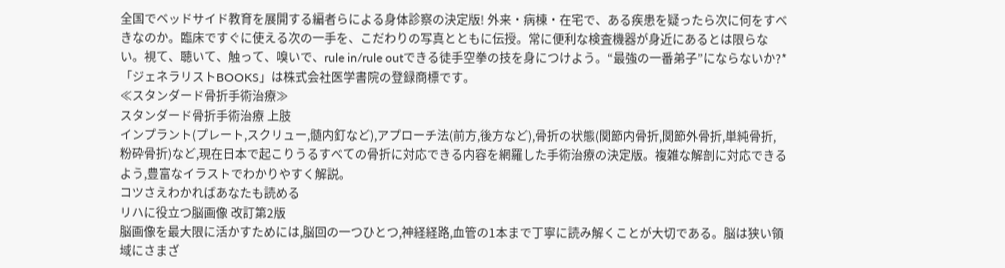全国でベッドサイド教育を展開する編者らによる身体診察の決定版! 外来・病棟・在宅で、ある疾患を疑ったら次に何をすべきなのか。臨床ですぐに使える次の一手を、こだわりの写真とともに伝授。常に便利な検査機器が身近にあるとは限らない。視て、聴いて、触って、嗅いで、rule in/rule outできる徒手空拳の技を身につけよう。“最強の一番弟子”にならないか?*「ジェネラリストBOOKS」は株式会社医学書院の登録商標です。
≪スタンダード骨折手術治療≫
スタンダード骨折手術治療 上肢
インプラント(プレート,スクリュー,髄内釘など),アプローチ法(前方,後方など),骨折の状態(関節内骨折,関節外骨折,単純骨折,粉砕骨折)など,現在日本で起こりうるすべての骨折に対応できる内容を網羅した手術治療の決定版。複雑な解剖に対応できるよう,豊富なイラストでわかりやすく解説。
コツさえわかればあなたも読める
リハに役立つ脳画像 改訂第2版
脳画像を最大限に活かすためには,脳回の一つひとつ,神経経路,血管の1本まで丁寧に読み解くことが大切である。脳は狭い領域にさまざ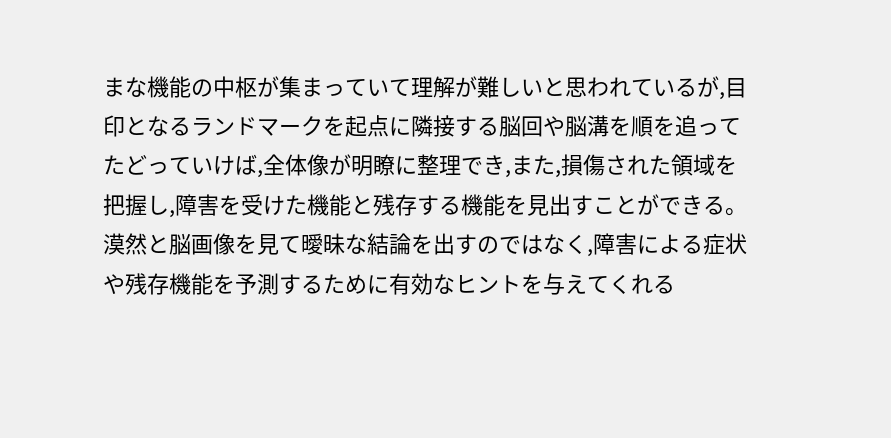まな機能の中枢が集まっていて理解が難しいと思われているが,目印となるランドマークを起点に隣接する脳回や脳溝を順を追ってたどっていけば,全体像が明瞭に整理でき,また,損傷された領域を把握し,障害を受けた機能と残存する機能を見出すことができる。漠然と脳画像を見て曖昧な結論を出すのではなく,障害による症状や残存機能を予測するために有効なヒントを与えてくれる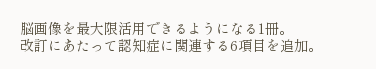脳画像を最大限活用できるようになる1冊。
改訂にあたって認知症に関連する6項目を追加。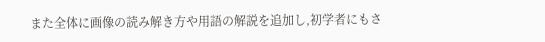また全体に画像の読み解き方や用語の解説を追加し,初学者にもさ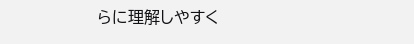らに理解しやすく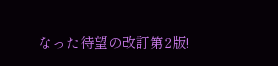なった待望の改訂第2版!